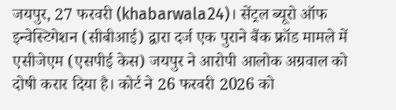जयपुर, 27 फरवरी (khabarwala24)। सेंट्रल ब्यूरो ऑफ इन्वेस्टिगेशन (सीबीआई) द्वारा दर्ज एक पुराने बैंक फ्रॉड मामले में एसीजेएम (एसपीई केस) जयपुर ने आरोपी आलोक अग्रवाल को दोषी करार दिया है। कोर्ट ने 26 फरवरी 2026 को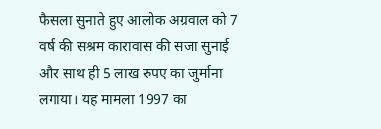फैसला सुनाते हुए आलोक अग्रवाल को 7 वर्ष की सश्रम कारावास की सजा सुनाई और साथ ही 5 लाख रुपए का जुर्माना लगाया। यह मामला 1997 का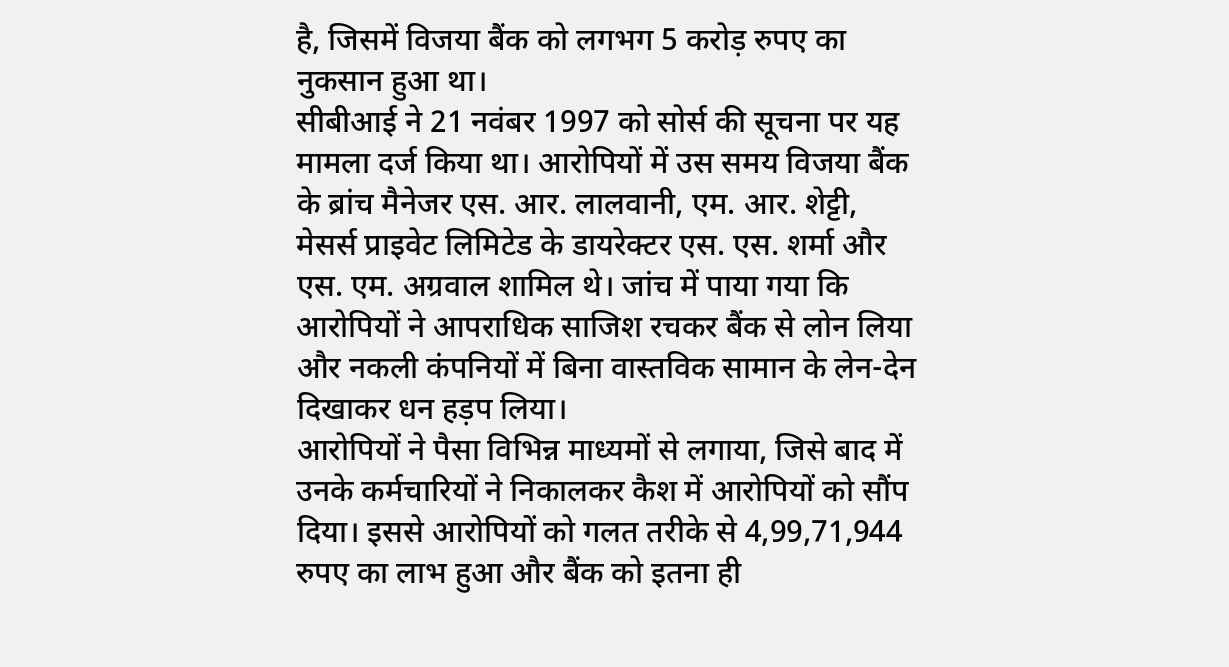है, जिसमें विजया बैंक को लगभग 5 करोड़ रुपए का नुकसान हुआ था।
सीबीआई ने 21 नवंबर 1997 को सोर्स की सूचना पर यह मामला दर्ज किया था। आरोपियों में उस समय विजया बैंक के ब्रांच मैनेजर एस. आर. लालवानी, एम. आर. शेट्टी, मेसर्स प्राइवेट लिमिटेड के डायरेक्टर एस. एस. शर्मा और एस. एम. अग्रवाल शामिल थे। जांच में पाया गया कि आरोपियों ने आपराधिक साजिश रचकर बैंक से लोन लिया और नकली कंपनियों में बिना वास्तविक सामान के लेन-देन दिखाकर धन हड़प लिया।
आरोपियों ने पैसा विभिन्न माध्यमों से लगाया, जिसे बाद में उनके कर्मचारियों ने निकालकर कैश में आरोपियों को सौंप दिया। इससे आरोपियों को गलत तरीके से 4,99,71,944 रुपए का लाभ हुआ और बैंक को इतना ही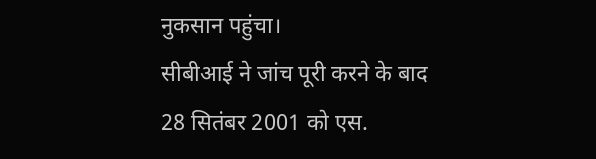नुकसान पहुंचा।
सीबीआई ने जांच पूरी करने के बाद 28 सितंबर 2001 को एस.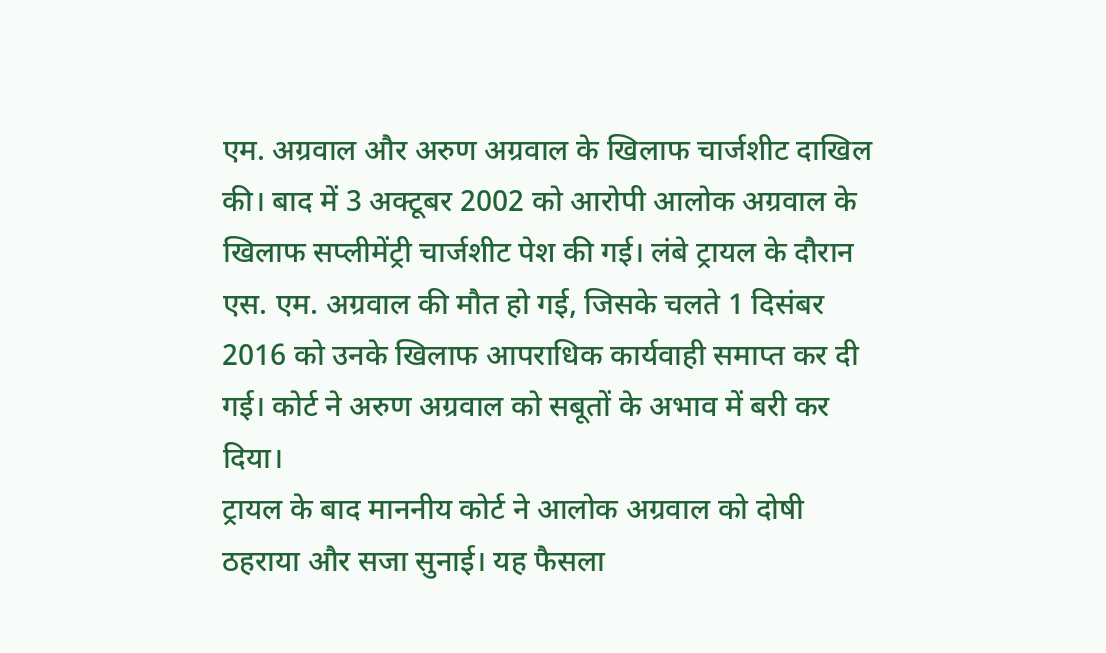एम. अग्रवाल और अरुण अग्रवाल के खिलाफ चार्जशीट दाखिल की। बाद में 3 अक्टूबर 2002 को आरोपी आलोक अग्रवाल के खिलाफ सप्लीमेंट्री चार्जशीट पेश की गई। लंबे ट्रायल के दौरान एस. एम. अग्रवाल की मौत हो गई, जिसके चलते 1 दिसंबर 2016 को उनके खिलाफ आपराधिक कार्यवाही समाप्त कर दी गई। कोर्ट ने अरुण अग्रवाल को सबूतों के अभाव में बरी कर दिया।
ट्रायल के बाद माननीय कोर्ट ने आलोक अग्रवाल को दोषी ठहराया और सजा सुनाई। यह फैसला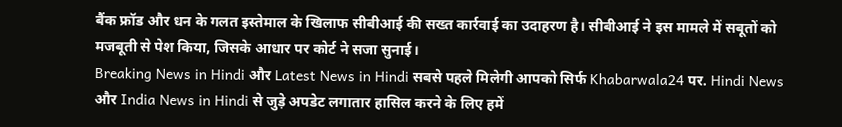बैंक फ्रॉड और धन के गलत इस्तेमाल के खिलाफ सीबीआई की सख्त कार्रवाई का उदाहरण है। सीबीआई ने इस मामले में सबूतों को मजबूती से पेश किया, जिसके आधार पर कोर्ट ने सजा सुनाई।
Breaking News in Hindi और Latest News in Hindi सबसे पहले मिलेगी आपको सिर्फ Khabarwala24 पर. Hindi News और India News in Hindi से जुड़े अपडेट लगातार हासिल करने के लिए हमें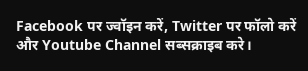Facebook पर ज्वॉइन करें, Twitter पर फॉलो करें और Youtube Channel सब्सक्राइब करे।